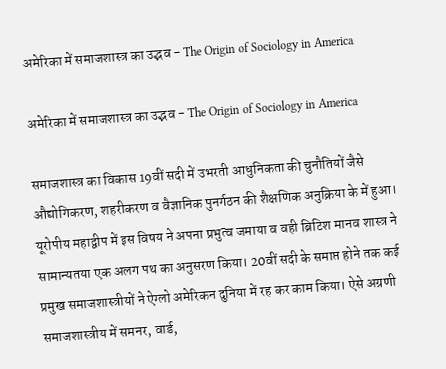अमेरिका में समाजशास्त्र का उद्भव - The Origin of Sociology in America

अमेरिका में समाजशास्त्र का उद्भव - The Origin of Sociology in America

समाजशास्त्र का विकास 19वीं सदी में उभरती आधुनिकता की चुनौतियों जैसे औद्योगिकरण, शहरीकरण व वैज्ञानिक पुनर्गठन की शैक्षणिक अनुक्रिया के में हुआ। यूरोपीय महाद्वीप में इस विषय ने अपना प्रभुत्व जमाया व वही ब्रिटिश मानव शास्त्र ने सामान्यतया एक अलग पथ का अनुसरण किया। 20वीं सदी के समाप्त होने तक कई प्रमुख समाजशास्त्रीयों ने ऐग्लो अमेरिकन दुनिया में रह कर काम किया। ऐसे अग्रणी समाजशास्त्रीय में समनर, वार्ड,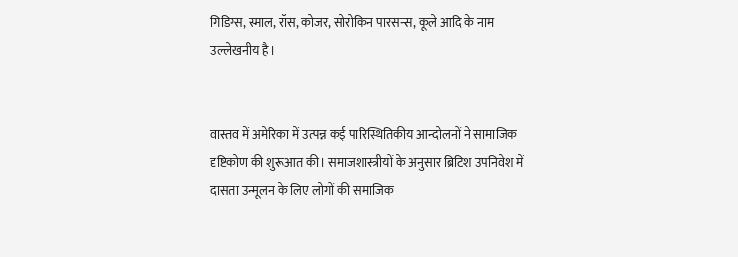गिडिग्स, स्माल, रॉस, कोजर, सोरोकिन पारसन्स, कूले आदि के नाम उल्लेखनीय है।


वास्तव में अमेरिका में उत्पन्न कई पारिस्थितिकीय आन्दोलनों ने सामाजिक दृष्टिकोण की शुरूआत की। समाजशास्त्रीयों के अनुसार ब्रिटिश उपनिवेश में दासता उन्मूलन के लिए लोगों की समाजिक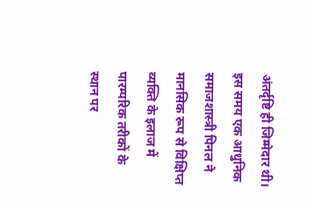अंतर्दृष्टि ही जिम्मेदार थी। इस समय एक आधुनिक समाजशास्त्री पिनल ने मानसिक रूप से विक्षिप्त व्यक्ति के इलाज में पारम्परिक तरीकों के स्थान पर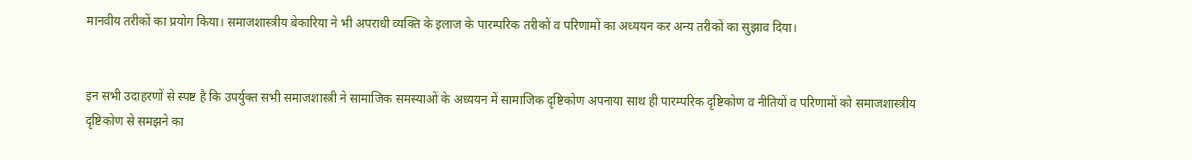मानवीय तरीकों का प्रयोग किया। समाजशास्त्रीय बेकारिया ने भी अपराधी व्यक्ति के इलाज के पारम्परिक तरीकों व परिणामों का अध्ययन कर अन्य तरीकों का सुझाव दिया।


इन सभी उदाहरणों से स्पष्ट है कि उपर्युक्त सभी समाजशास्त्री ने सामाजिक समस्याओं के अध्ययन में सामाजिक दृष्टिकोण अपनाया साथ ही पारम्परिक दृष्टिकोण व नीतियों व परिणामों को समाजशास्त्रीय दृष्टिकोण से समझने का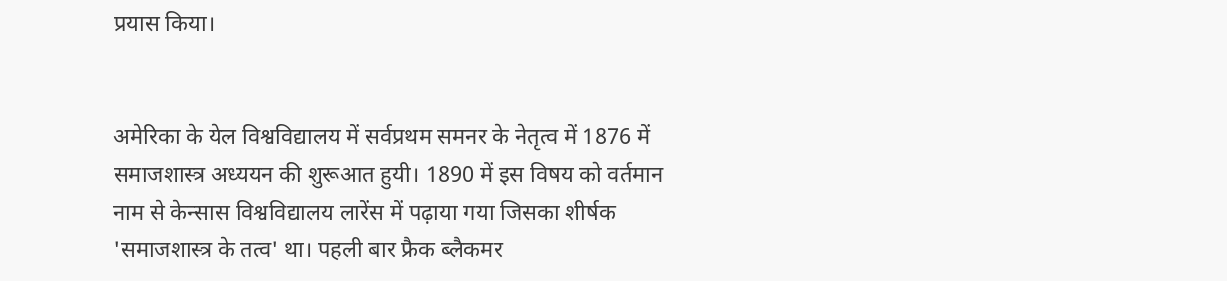प्रयास किया।


अमेरिका के येल विश्वविद्यालय में सर्वप्रथम समनर के नेतृत्व में 1876 में समाजशास्त्र अध्ययन की शुरूआत हुयी। 1890 में इस विषय को वर्तमान नाम से केन्सास विश्वविद्यालय लारेंस में पढ़ाया गया जिसका शीर्षक 'समाजशास्त्र के तत्व' था। पहली बार फ्रैक ब्लैकमर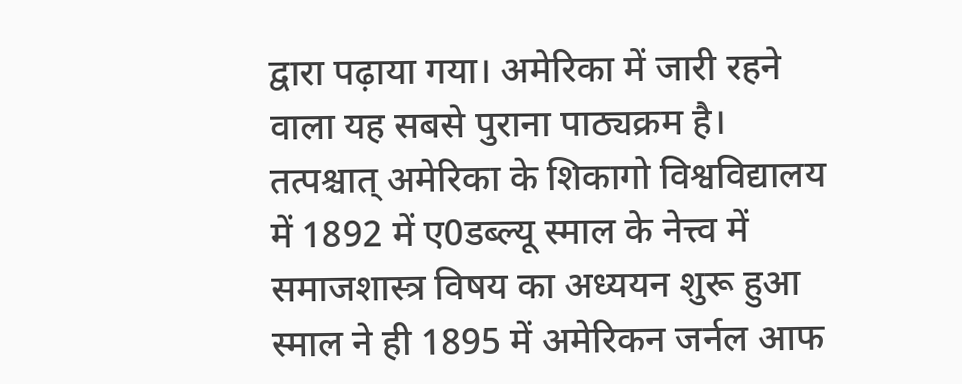द्वारा पढ़ाया गया। अमेरिका में जारी रहने वाला यह सबसे पुराना पाठ्यक्रम है। तत्पश्चात् अमेरिका के शिकागो विश्वविद्यालय में 1892 में ए0डब्ल्यू स्माल के नेत्त्व में समाजशास्त्र विषय का अध्ययन शुरू हुआ स्माल ने ही 1895 में अमेरिकन जर्नल आफ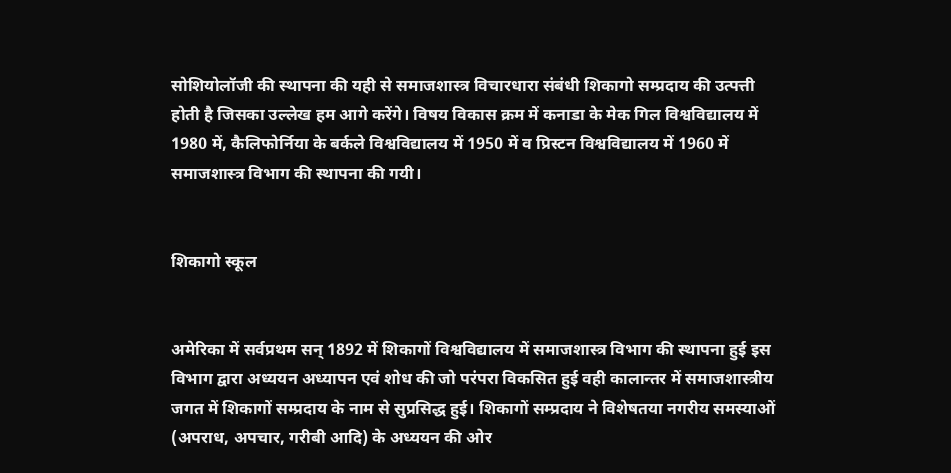सोशियोलॉजी की स्थापना की यही से समाजशास्त्र विचारधारा संबंधी शिकागो सम्प्रदाय की उत्पत्ती होती है जिसका उल्लेख हम आगे करेंगे। विषय विकास क्रम में कनाडा के मेक गिल विश्वविद्यालय में 1980 में, कैलिफोर्निया के बर्कले विश्वविद्यालय में 1950 में व प्रिस्टन विश्वविद्यालय में 1960 में समाजशास्त्र विभाग की स्थापना की गयी।


शिकागो स्कूल


अमेरिका में सर्वप्रथम सन् 1892 में शिकागों विश्वविद्यालय में समाजशास्त्र विभाग की स्थापना हुई इस विभाग द्वारा अध्ययन अध्यापन एवं शोध की जो परंपरा विकसित हुई वही कालान्तर में समाजशास्त्रीय जगत में शिकागों सम्प्रदाय के नाम से सुप्रसिद्ध हुई। शिकागों सम्प्रदाय ने विशेषतया नगरीय समस्याओं (अपराध, अपचार, गरीबी आदि) के अध्ययन की ओर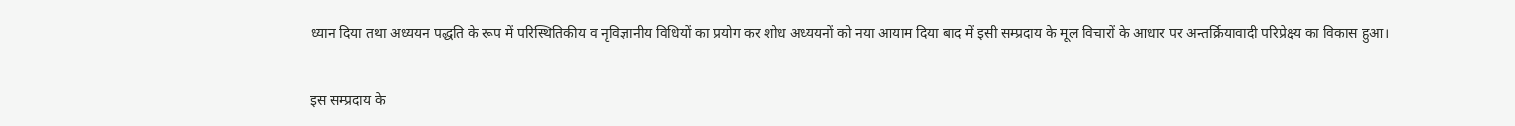ध्यान दिया तथा अध्ययन पद्धति के रूप में परिस्थितिकीय व नृविज्ञानीय विधियों का प्रयोग कर शोध अध्ययनों को नया आयाम दिया बाद में इसी सम्प्रदाय के मूल विचारों के आधार पर अन्तर्क्रियावादी परिप्रेक्ष्य का विकास हुआ।


इस सम्प्रदाय के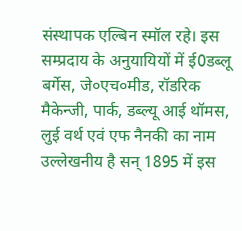संस्थापक एल्बिन स्मॉल रहे। इस सम्प्रदाय के अनुयायियों में ई0डब्लू बर्गेस, जे०एच०मीड, रॉडरिक मैकेन्जी, पार्क, डब्ल्यू आई थॉमस, लुई वर्थ एवं एफ नैनकी का नाम उल्लेखनीय है सन् 1895 में इस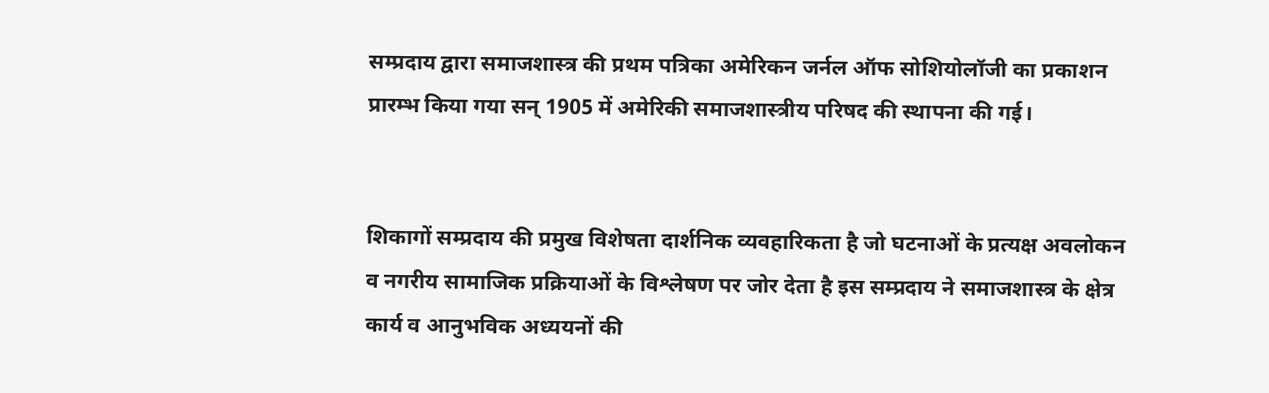सम्प्रदाय द्वारा समाजशास्त्र की प्रथम पत्रिका अमेरिकन जर्नल ऑफ सोशियोलॉजी का प्रकाशन प्रारम्भ किया गया सन् 1905 में अमेरिकी समाजशास्त्रीय परिषद की स्थापना की गई।


शिकागों सम्प्रदाय की प्रमुख विशेषता दार्शनिक व्यवहारिकता है जो घटनाओं के प्रत्यक्ष अवलोकन व नगरीय सामाजिक प्रक्रियाओं के विश्लेषण पर जोर देता है इस सम्प्रदाय ने समाजशास्त्र के क्षेत्र कार्य व आनुभविक अध्ययनों की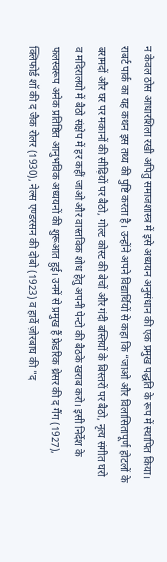न केवल ठोस आधारशिला रखी अपितु समाजशास्त्र में इसे अध्ययन अनुसंधान की एक प्रमुख पद्धति के रूप में स्थापित किया। राबर्ट पार्क का यह कथन इस तथ्य की पुष्टि करता है। उन्होंने अपने विद्यार्थियों से कहा कि “जाओ और विलासितापूर्ण होटलों के बरामदों और घर पर मकानों की सीढ़ियों पर बैठो, गोल्ट कोस्ट की बेचों और गंदी बस्तियों के बिस्तरों पर बैठो, नृत्य संगीत घरो व मदिरालयो में बैठो संक्षेप में हर कहीं जाओ और वास्तविक शोध हेतु अपनी पेन्टो की बैठके खराब करो। इसी निर्देश के फलस्वरूप अनेक प्रतिष्ठित आनुभविक अध्ययनों की शुरूआत हुई। उनमें से प्रमुख हैं फ्रेडरिक थ्रेसर की द गैंग (1927), क्लिफोर्ड शॉ की द जैक रोलर (1930), नेल्स एण्डरसन की दोबो (1923) व हार्वे ज़ोरबाघ की "द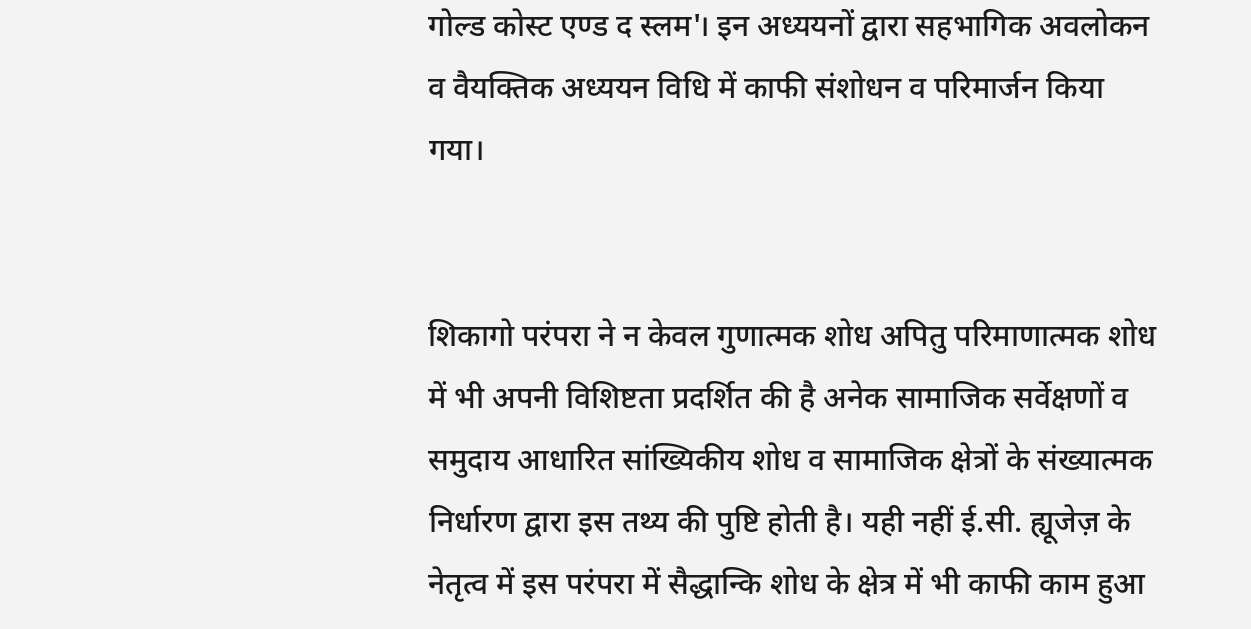गोल्ड कोस्ट एण्ड द स्लम'। इन अध्ययनों द्वारा सहभागिक अवलोकन व वैयक्तिक अध्ययन विधि में काफी संशोधन व परिमार्जन किया गया।


शिकागो परंपरा ने न केवल गुणात्मक शोध अपितु परिमाणात्मक शोध में भी अपनी विशिष्टता प्रदर्शित की है अनेक सामाजिक सर्वेक्षणों व समुदाय आधारित सांख्यिकीय शोध व सामाजिक क्षेत्रों के संख्यात्मक निर्धारण द्वारा इस तथ्य की पुष्टि होती है। यही नहीं ई.सी. ह्यूजेज़ के नेतृत्व में इस परंपरा में सैद्धान्कि शोध के क्षेत्र में भी काफी काम हुआ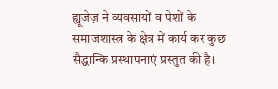ह्यूजेज़ ने व्यवसायों व पेशों के समाजशास्त्र के क्षेत्र में कार्य कर कुछ सैद्धान्कि प्रस्थापनाएं प्रस्तुत की है।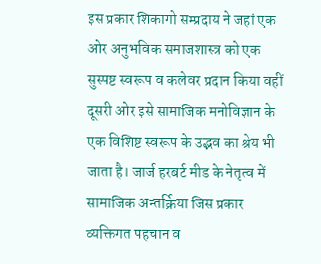इस प्रकार शिकागो सम्प्रदाय ने जहां एक ओर अनुभविक समाजशास्त्र को एक सुस्पष्ट स्वरूप व कलेवर प्रदान किया वहीं दूसरी ओर इसे सामाजिक मनोविज्ञान के एक विशिष्ट स्वरूप के उद्भव का श्रेय भी जाता है। जार्ज हरबर्ट मीड के नेतृत्व में सामाजिक अन्तर्क्रिया जिस प्रकार व्यक्तिगत पहचान व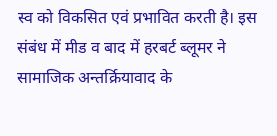स्व को विकसित एवं प्रभावित करती है। इस संबंध में मीड व बाद में हरबर्ट ब्लूमर ने सामाजिक अन्तर्क्रियावाद के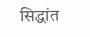सिद्धांत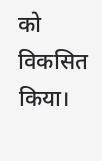को विकसित किया।